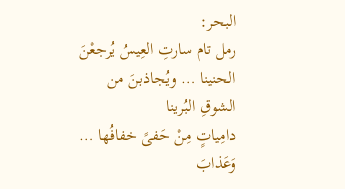البحر:
رمل تام سارتِ العِيسُ يُرجعْنَ الحنينا … ويُجاذبنَ من الشوقِ البُرينا
دامِياتٍ مِنْ حَفىً خفافُها … وَعَذابَ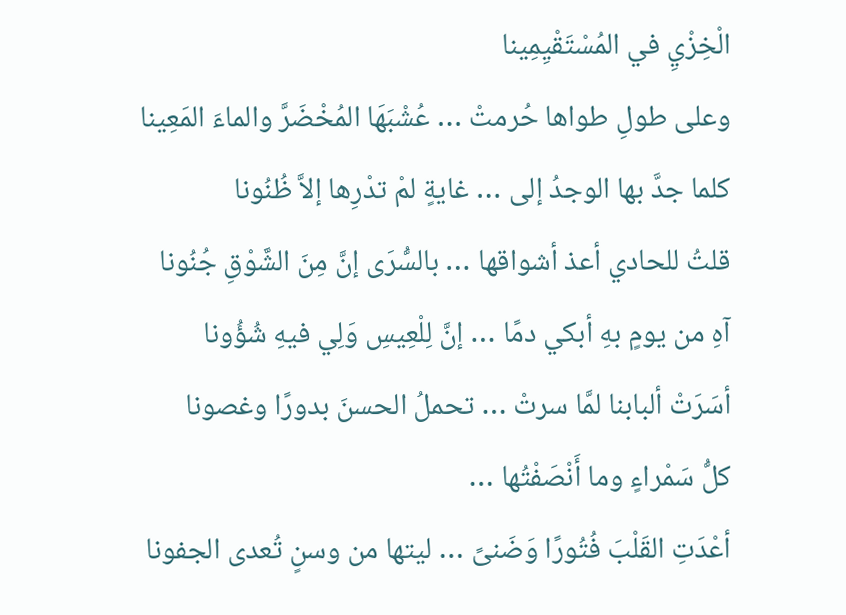الْخِزْيِ في المُسْتَقْيِمِينا
وعلى طولِ طواها حُرمتْ … عُشْبَهَا المُخْضَرَّ والماءَ المَعِينا
كلما جدَّ بها الوجدُ إلى … غايةٍ لمْ تدْرِها إلاَّ ظُنُونا
قلتُ للحادي أعذ أشواقها … بالسُّرَى إنَّ مِنَ الشَّوْقِ جُنُونا
آهِ من يومٍ بهِ أبكي دمًا … إنَّ لِلْعِيسِ وَلِي فيهِ شُؤُونا
أسَرَتْ ألبابنا لمَّا سرتْ … تحملُ الحسنَ بدورًا وغصونا
كلُّ سَمْراءٍ وما أَنْصَفْتُها …
أعْدَتِ القَلْبَ فُتُورًا وَضَنىً … ليتها من وسنٍ تُعدى الجفونا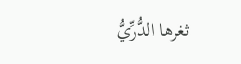ثغرها الدُّرِّيُّ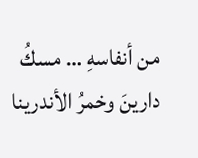من أنفاسهِ … مسكُ دارينَ وخمرُ الأندرينا